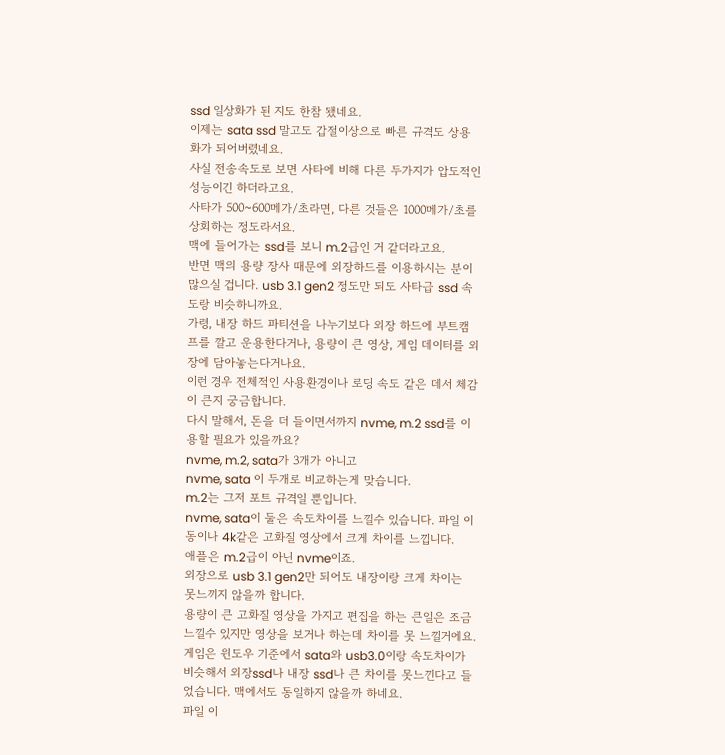ssd 일상화가 된 지도 한참 됐네요.
이제는 sata ssd 말고도 갑절이상으로 빠른 규격도 상용화가 되어버렸네요.
사실 전송속도로 보면 사타에 비해 다른 두가지가 압도적인 성능이긴 하더라고요.
사타가 500~600메가/초라면, 다른 것들은 1000메가/초를 상회하는 정도라서요.
맥에 들어가는 ssd를 보니 m.2급인 거 같더라고요.
반면 맥의 용량 장사 때문에 외장하드를 이용하시는 분이 많으실 겁니다. usb 3.1 gen2 정도만 되도 사타급 ssd 속도랑 비슷하니까요.
가령, 내장 하드 파티션을 나누기보다 외장 하드에 부트캠프를 깔고 운용한다거나, 용량이 큰 영상, 게임 데이터를 외장에 담아놓는다거나요.
이런 경우 전체적인 사용환경이나 로딩 속도 같은 데서 체감이 큰지 궁금합니다.
다시 말해서, 돈을 더 들이면서까지 nvme, m.2 ssd를 이용할 필요가 있을까요?
nvme, m.2, sata가 3개가 아니고
nvme, sata 이 두개로 비교하는게 맞습니다.
m.2는 그저 포트 규격일 뿐입니다.
nvme, sata이 둘은 속도차이를 느낄수 있습니다. 파일 이동이나 4k같은 고화질 영상에서 크게 차이를 느낍니다.
애플은 m.2급이 아닌 nvme이죠.
외장으로 usb 3.1 gen2만 되어도 내장이랑 크게 차이는 못느끼지 않을까 합니다.
용량이 큰 고화질 영상을 가지고 편집을 하는 큰일은 조금 느낄수 있지만 영상을 보거나 하는데 차이를 못 느낄거에요.
게임은 윈도우 기준에서 sata와 usb3.0이랑 속도차이가 비슷해서 외장ssd나 내장 ssd나 큰 차이를 못느낀다고 들었습니다. 맥에서도 동일하지 않을까 하네요.
파일 이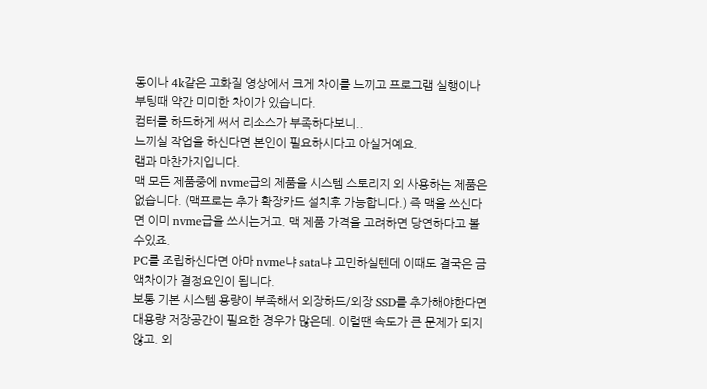동이나 4k같은 고화질 영상에서 크게 차이를 느끼고 프로그램 실행이나 부팅때 약간 미미한 차이가 있습니다.
컴터를 하드하게 써서 리소스가 부족하다보니..
느끼실 작업을 하신다면 본인이 필요하시다고 아실거예요.
램과 마찬가지입니다.
맥 모든 제품중에 nvme급의 제품을 시스템 스토리지 외 사용하는 제품은 없습니다. (맥프로는 추가 확장카드 설치후 가능합니다.) 즉 맥을 쓰신다면 이미 nvme급을 쓰시는거고. 맥 제품 가격을 고려하면 당연하다고 볼수있죠.
PC를 조립하신다면 아마 nvme냐 sata냐 고민하실텐데 이때도 결국은 금액차이가 결정요인이 됩니다.
보통 기본 시스템 용량이 부족해서 외장하드/외장 SSD를 추가해야한다면 대용량 저장공간이 필요한 경우가 많은데. 이럴땐 속도가 큰 문제가 되지 않고. 외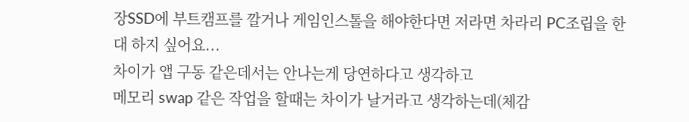장SSD에 부트캠프를 깔거나 게임인스톨을 해야한다면 저라면 차라리 PC조립을 한대 하지 싶어요...
차이가 앱 구동 같은데서는 안나는게 당연하다고 생각하고
메모리 swap 같은 작업을 할때는 차이가 날거라고 생각하는데(체감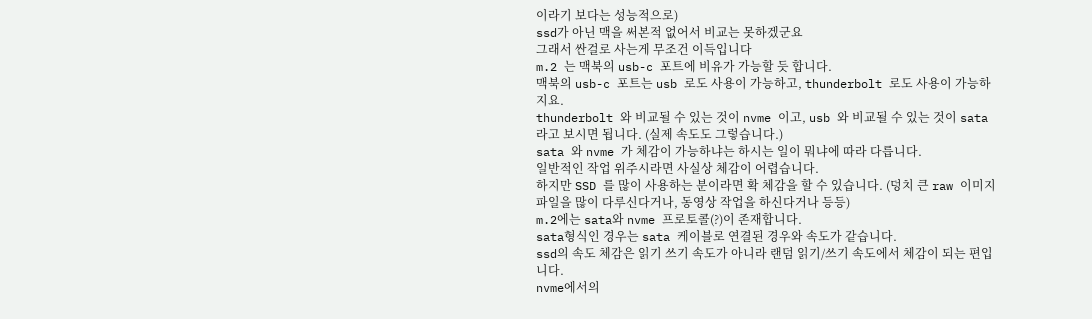이라기 보다는 성능적으로)
ssd가 아닌 맥을 써본적 없어서 비교는 못하겠군요
그래서 싼걸로 사는게 무조건 이득입니다
m.2 는 맥북의 usb-c 포트에 비유가 가능할 듯 합니다.
맥북의 usb-c 포트는 usb 로도 사용이 가능하고, thunderbolt 로도 사용이 가능하지요.
thunderbolt 와 비교될 수 있는 것이 nvme 이고, usb 와 비교될 수 있는 것이 sata 라고 보시면 됩니다. (실제 속도도 그렇습니다.)
sata 와 nvme 가 체감이 가능하냐는 하시는 일이 뭐냐에 따라 다릅니다.
일반적인 작업 위주시라면 사실상 체감이 어렵습니다.
하지만 SSD 를 많이 사용하는 분이라면 확 체감을 할 수 있습니다. (덩치 큰 raw 이미지 파일을 많이 다루신다거나, 동영상 작업을 하신다거나 등등)
m.2에는 sata와 nvme 프로토콜(?)이 존재합니다.
sata형식인 경우는 sata 케이블로 연결된 경우와 속도가 같습니다.
ssd의 속도 체감은 읽기 쓰기 속도가 아니라 랜덤 읽기/쓰기 속도에서 체감이 되는 편입니다.
nvme에서의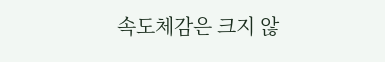속도체감은 크지 않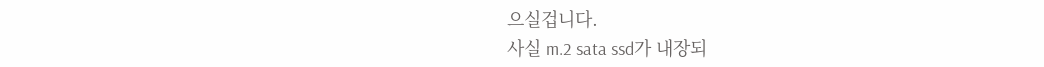으실겁니다.
사실 m.2 sata ssd가 내장되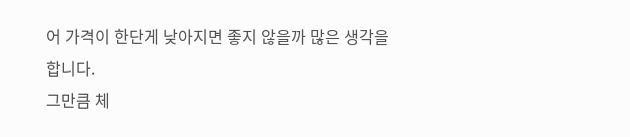어 가격이 한단게 낮아지면 좋지 않을까 많은 생각을 합니다.
그만큼 체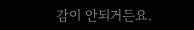감이 안되거든요.